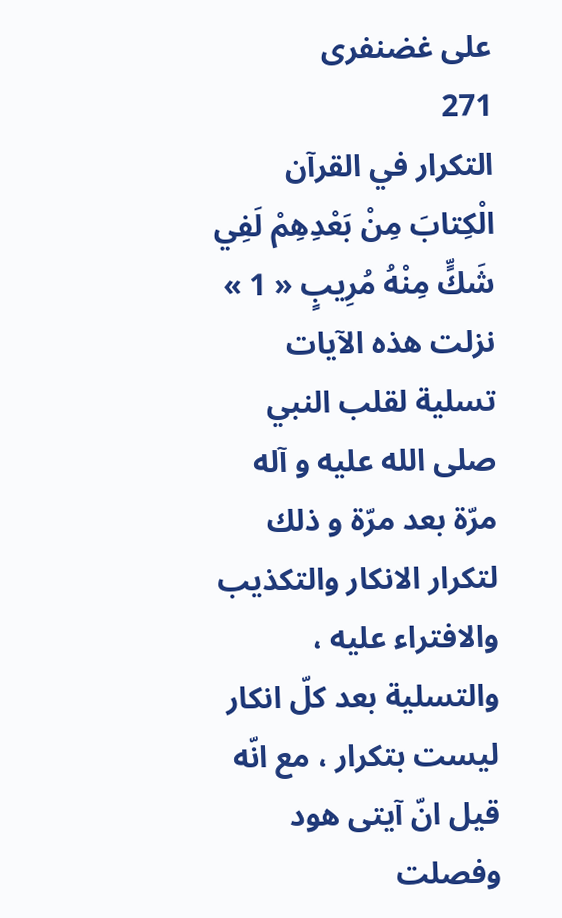على غضنفرى
271
التكرار في القرآن
الْكِتابَ مِنْ بَعْدِهِمْ لَفِي شَكٍّ مِنْهُ مُرِيبٍ « 1 » نزلت هذه الآيات تسلية لقلب النبي صلى الله عليه و آله مرّة بعد مرّة و ذلك لتكرار الانكار والتكذيب والافتراء عليه ، والتسلية بعد كلّ انكار ليست بتكرار ، مع انّه قيل انّ آيتى هود وفصلت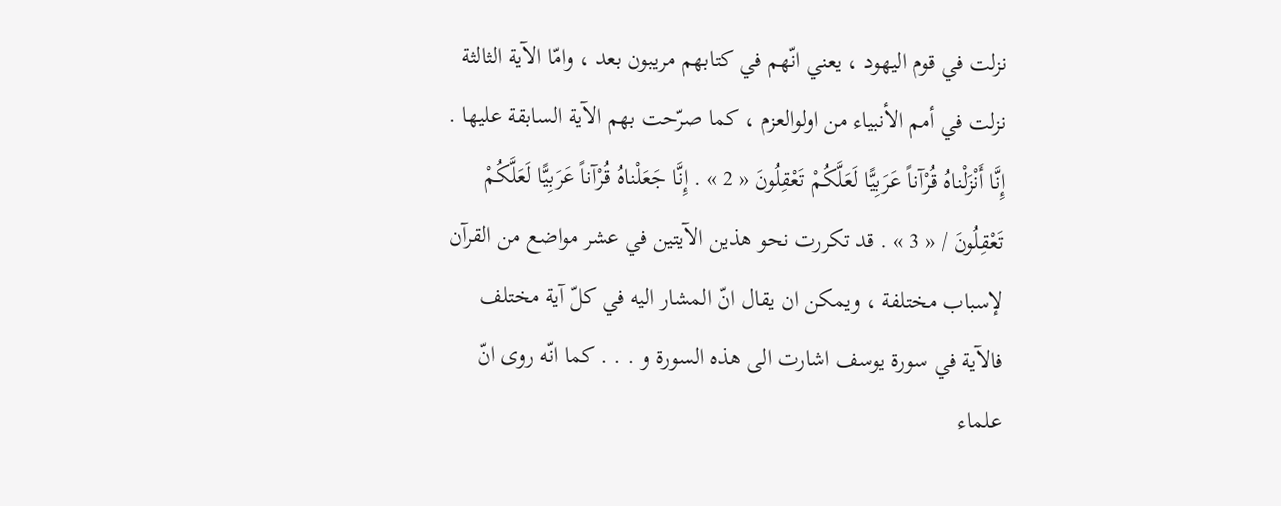نزلت في قوم اليهود ، يعني انّهم في كتابهم مريبون بعد ، وامّا الآية الثالثة نزلت في أمم الأنبياء من اولوالعزم ، كما صرّحت بهم الآية السابقة عليها . إِنَّا أَنْزَلْناهُ قُرْآناً عَرَبِيًّا لَعَلَّكُمْ تَعْقِلُونَ « 2 » . إِنَّا جَعَلْناهُ قُرْآناً عَرَبِيًّا لَعَلَّكُمْ تَعْقِلُونَ / « 3 » . قد تكررت نحو هذين الآيتين في عشر مواضع من القرآن لإسباب مختلفة ، ويمكن ان يقال انّ المشار اليه في كلّ آية مختلف فالآية في سورة يوسف اشارت الى هذه السورة و . . . كما انّه روى انّ علماء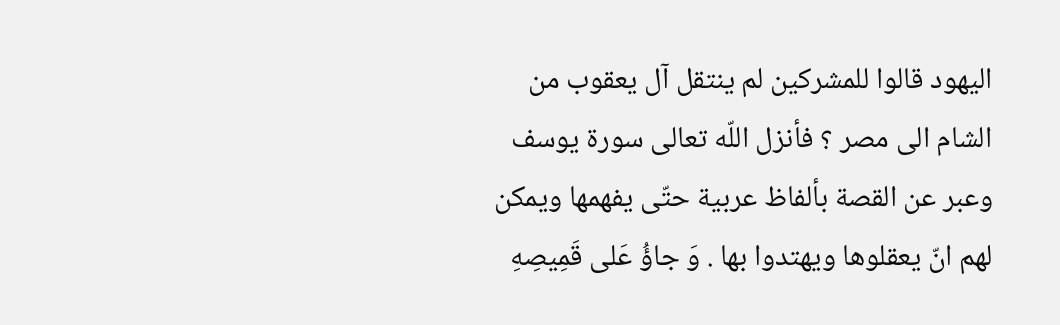اليهود قالوا للمشركين لم ينتقل آل يعقوب من الشام الى مصر ؟ فأنزل اللّه تعالى سورة يوسف وعبر عن القصة بألفاظ عربية حتّى يفهمها ويمكن لهم انّ يعقلوها ويهتدوا بها . وَ جاؤُ عَلى قَمِيصِهِ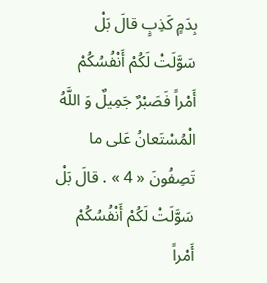بِدَمٍ كَذِبٍ قالَ بَلْ سَوَّلَتْ لَكُمْ أَنْفُسُكُمْ أَمْراً فَصَبْرٌ جَمِيلٌ وَ اللَّهُ الْمُسْتَعانُ عَلى ما تَصِفُونَ « 4 » . قالَ بَلْ سَوَّلَتْ لَكُمْ أَنْفُسُكُمْ أَمْراً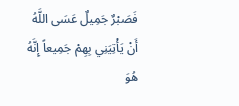فَصَبْرٌ جَمِيلٌ عَسَى اللَّهُ أَنْ يَأْتِيَنِي بِهِمْ جَمِيعاً إِنَّهُ هُوَ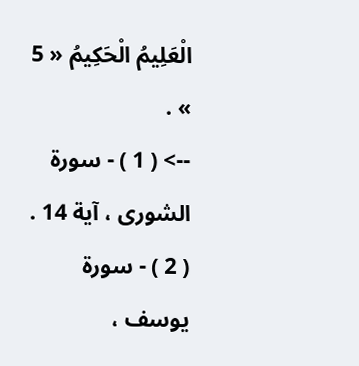الْعَلِيمُ الْحَكِيمُ « 5 » .
--> ( 1 ) - سورة الشورى ، آية 14 . ( 2 ) - سورة يوسف ،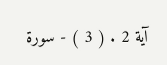آية 2 . ( 3 ) - سورة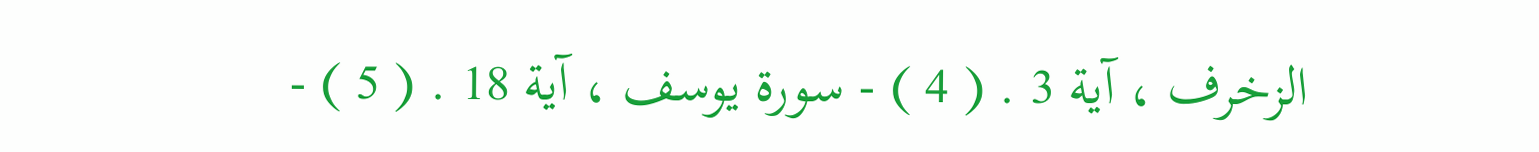الزخرف ، آية 3 . ( 4 ) - سورة يوسف ، آية 18 . ( 5 ) -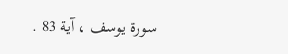سورة يوسف ، آية 83 .